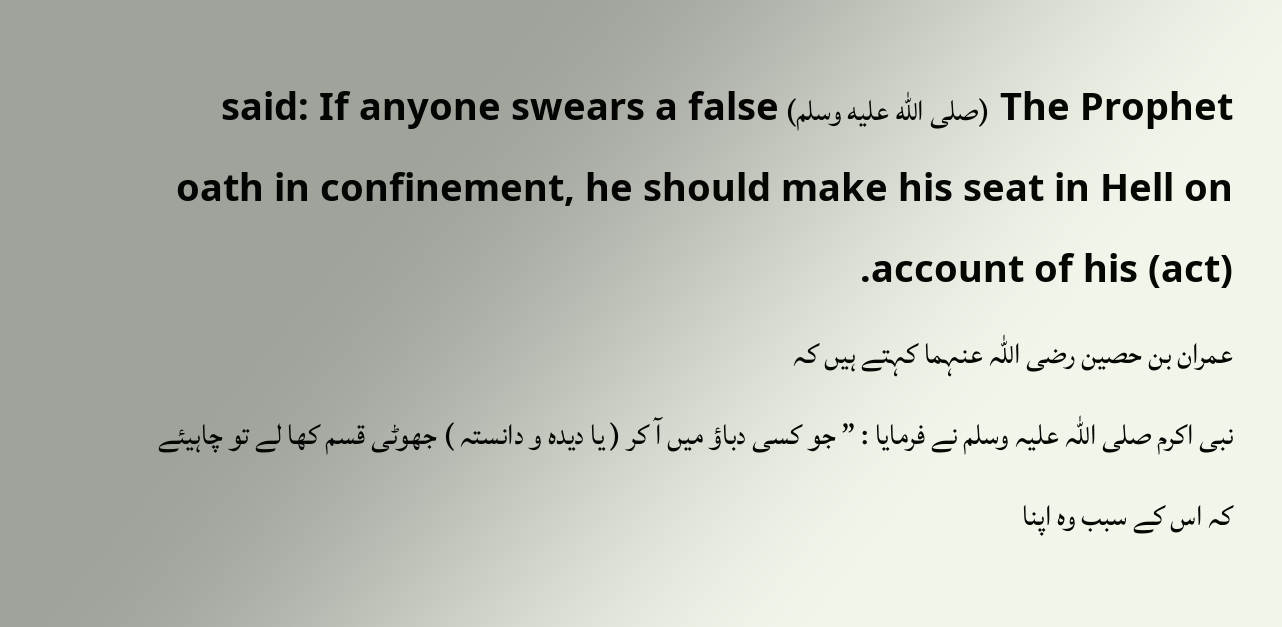The Prophet (صلى الله عليه وسلم) said: If anyone swears a false oath in confinement, he should make his seat in Hell on account of his (act).
عمران بن حصین رضی اللہ عنہما کہتے ہیں کہ
نبی اکرم صلی اللہ علیہ وسلم نے فرمایا : ” جو کسی دباؤ میں آ کر ( یا دیدہ و دانستہ ) جھوٹی قسم کھا لے تو چاہیئے کہ اس کے سبب وہ اپنا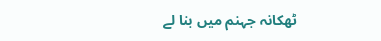ٹھکانہ جہنم میں بنا لے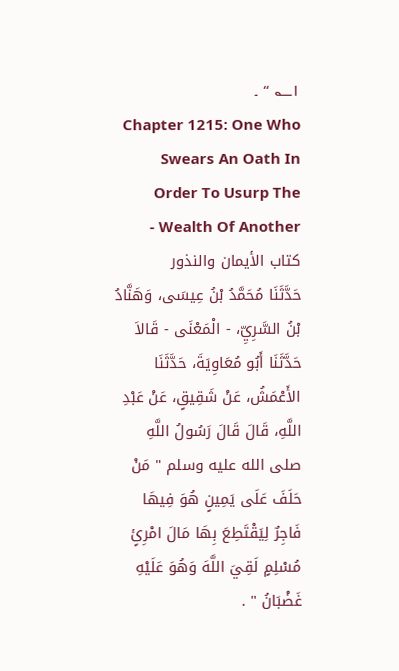۱؎ “ ۔
Chapter 1215: One Who Swears An Oath In Order To Usurp The Wealth Of Another - كتاب الأيمان والنذور
حَدَّثَنَا مُحَمَّدُ بْنُ عِيسَى، وَهَنَّادُ بْنُ السَّرِيِّ، - الْمَعْنَى - قَالاَ حَدَّثَنَا أَبُو مُعَاوِيَةَ، حَدَّثَنَا الأَعْمَشُ، عَنْ شَقِيقٍ، عَنْ عَبْدِ اللَّهِ، قَالَ قَالَ رَسُولُ اللَّهِ صلى الله عليه وسلم " مَنْ حَلَفَ عَلَى يَمِينٍ هُوَ فِيهَا فَاجِرٌ لِيَقْتَطِعَ بِهَا مَالَ امْرِئٍ مُسْلِمٍ لَقِيَ اللَّهَ وَهُوَ عَلَيْهِ غَضْبَانُ " .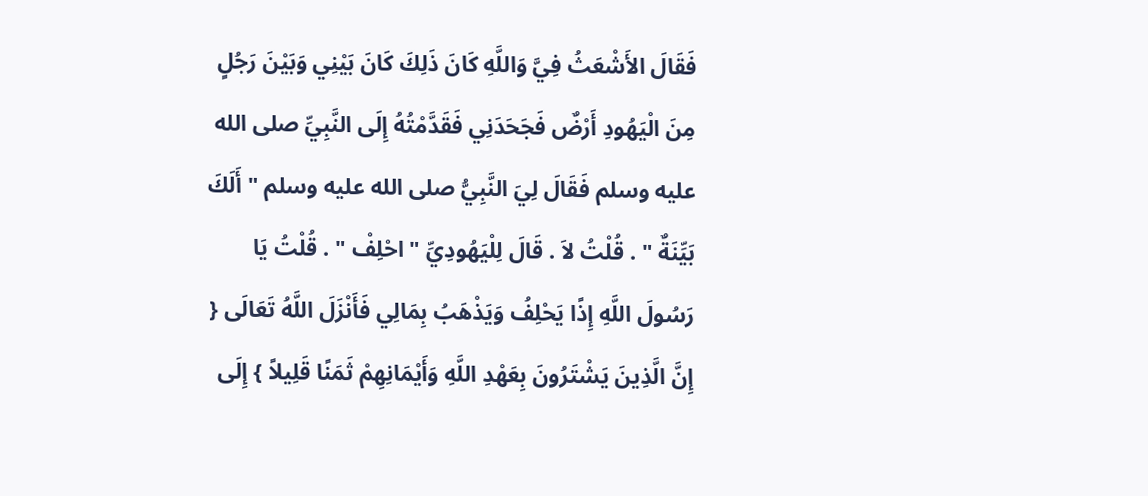فَقَالَ الأَشْعَثُ فِيَّ وَاللَّهِ كَانَ ذَلِكَ كَانَ بَيْنِي وَبَيْنَ رَجُلٍ مِنَ الْيَهُودِ أَرْضٌ فَجَحَدَنِي فَقَدَّمْتُهُ إِلَى النَّبِيِّ صلى الله عليه وسلم فَقَالَ لِيَ النَّبِيُّ صلى الله عليه وسلم " أَلَكَ بَيِّنَةٌ " . قُلْتُ لاَ . قَالَ لِلْيَهُودِيِّ " احْلِفْ " . قُلْتُ يَا رَسُولَ اللَّهِ إِذًا يَحْلِفُ وَيَذْهَبُ بِمَالِي فَأَنْزَلَ اللَّهُ تَعَالَى { إِنَّ الَّذِينَ يَشْتَرُونَ بِعَهْدِ اللَّهِ وَأَيْمَانِهِمْ ثَمَنًا قَلِيلاً } إِلَى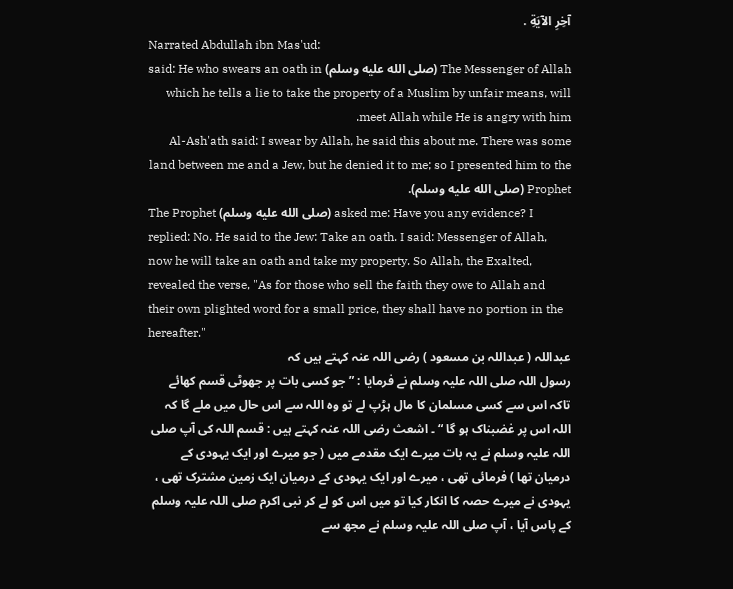آخِرِ الآيَةِ .
Narrated Abdullah ibn Mas'ud:
The Messenger of Allah (صلى الله عليه وسلم) said: He who swears an oath in which he tells a lie to take the property of a Muslim by unfair means, will meet Allah while He is angry with him.
Al-Ash'ath said: I swear by Allah, he said this about me. There was some land between me and a Jew, but he denied it to me; so I presented him to the Prophet (صلى الله عليه وسلم).
The Prophet (صلى الله عليه وسلم) asked me: Have you any evidence? I replied: No. He said to the Jew: Take an oath. I said: Messenger of Allah, now he will take an oath and take my property. So Allah, the Exalted, revealed the verse, "As for those who sell the faith they owe to Allah and their own plighted word for a small price, they shall have no portion in the hereafter."
عبداللہ ( عبداللہ بن مسعود ) رضی اللہ عنہ کہتے ہیں کہ
رسول اللہ صلی اللہ علیہ وسلم نے فرمایا : ” جو کسی بات پر جھوٹی قسم کھائے تاکہ اس سے کسی مسلمان کا مال ہڑپ لے تو وہ اللہ سے اس حال میں ملے گا کہ اللہ اس پر غضبناک ہو گا “ ۔ اشعث رضی اللہ عنہ کہتے ہیں : قسم اللہ کی آپ صلی اللہ علیہ وسلم نے یہ بات میرے ایک مقدمے میں ( جو میرے اور ایک یہودی کے درمیان تھا ) فرمائی تھی ، میرے اور ایک یہودی کے درمیان ایک زمین مشترک تھی ، یہودی نے میرے حصہ کا انکار کیا تو میں اس کو لے کر نبی اکرم صلی اللہ علیہ وسلم کے پاس آیا ، آپ صلی اللہ علیہ وسلم نے مجھ سے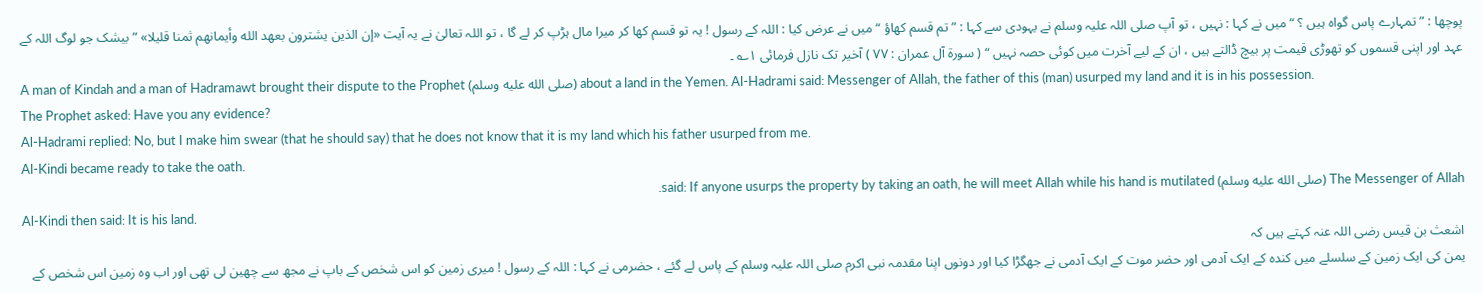پوچھا : ” تمہارے پاس گواہ ہیں ؟ “ میں نے کہا : نہیں ، تو آپ صلی اللہ علیہ وسلم نے یہودی سے کہا : ” تم قسم کھاؤ “ میں نے عرض کیا : اللہ کے رسول ! یہ تو قسم کھا کر میرا مال ہڑپ کر لے گا ، تو اللہ تعالیٰ نے یہ آیت «إن الذين يشترون بعهد الله وأيمانهم ثمنا قليلا» ” بیشک جو لوگ اللہ کے عہد اور اپنی قسموں کو تھوڑی قیمت پر بیچ ڈالتے ہیں ، ان کے لیے آخرت میں کوئی حصہ نہیں “ ( سورۃ آل عمران : ۷۷ ) آخیر تک نازل فرمائی ۱؎ ۔
A man of Kindah and a man of Hadramawt brought their dispute to the Prophet (صلى الله عليه وسلم) about a land in the Yemen. Al-Hadrami said: Messenger of Allah, the father of this (man) usurped my land and it is in his possession.
The Prophet asked: Have you any evidence?
Al-Hadrami replied: No, but I make him swear (that he should say) that he does not know that it is my land which his father usurped from me.
Al-Kindi became ready to take the oath.
The Messenger of Allah (صلى الله عليه وسلم) said: If anyone usurps the property by taking an oath, he will meet Allah while his hand is mutilated.
Al-Kindi then said: It is his land.
اشعث بن قیس رضی اللہ عنہ کہتے ہیں کہ
یمن کی ایک زمین کے سلسلے میں کندہ کے ایک آدمی اور حضر موت کے ایک آدمی نے جھگڑا کیا اور دونوں اپنا مقدمہ نبی اکرم صلی اللہ علیہ وسلم کے پاس لے گئے ، حضرمی نے کہا : اللہ کے رسول ! میری زمین کو اس شخص کے باپ نے مجھ سے چھین لی تھی اور اب وہ زمین اس شخص کے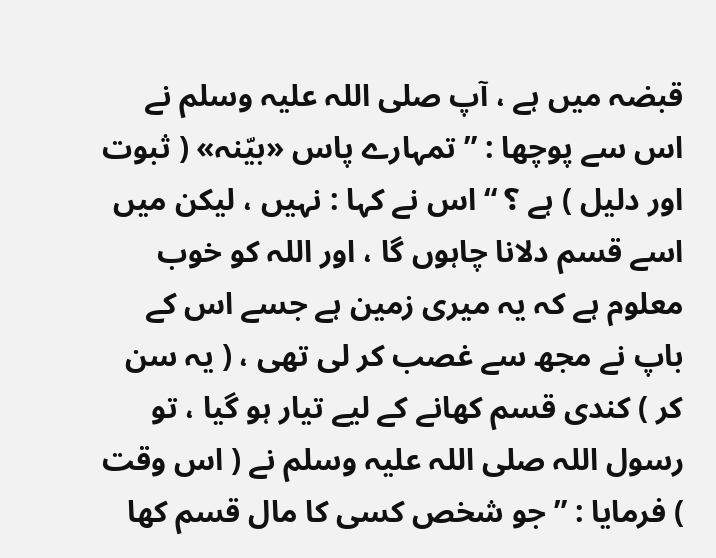قبضہ میں ہے ، آپ صلی اللہ علیہ وسلم نے اس سے پوچھا : ” تمہارے پاس «بیّنہ» ( ثبوت اور دلیل ) ہے ؟ “ اس نے کہا : نہیں ، لیکن میں اسے قسم دلانا چاہوں گا ، اور اللہ کو خوب معلوم ہے کہ یہ میری زمین ہے جسے اس کے باپ نے مجھ سے غصب کر لی تھی ، ( یہ سن کر ) کندی قسم کھانے کے لیے تیار ہو گیا ، تو رسول اللہ صلی اللہ علیہ وسلم نے ( اس وقت ) فرمایا : ” جو شخص کسی کا مال قسم کھا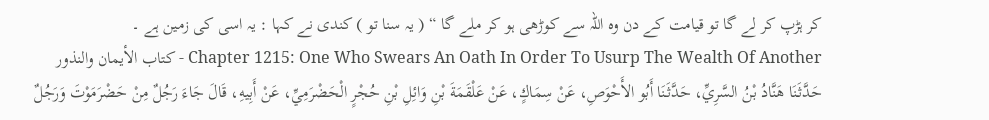کر ہڑپ کر لے گا تو قیامت کے دن وہ اللہ سے کوڑھی ہو کر ملے گا “ ( یہ سنا تو ) کندی نے کہا : یہ اسی کی زمین ہے ۔
Chapter 1215: One Who Swears An Oath In Order To Usurp The Wealth Of Another - كتاب الأيمان والنذور
حَدَّثَنَا هَنَّادُ بْنُ السَّرِيِّ، حَدَّثَنَا أَبُو الأَحْوَصِ، عَنْ سِمَاكٍ، عَنْ عَلْقَمَةَ بْنِ وَائِلِ بْنِ حُجْرٍ الْحَضْرَمِيِّ، عَنْ أَبِيهِ، قَالَ جَاءَ رَجُلٌ مِنْ حَضْرَمَوْتَ وَرَجُلٌ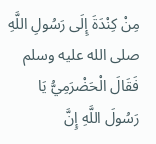مِنْ كِنْدَةَ إِلَى رَسُولِ اللَّهِ صلى الله عليه وسلم فَقَالَ الْحَضْرَمِيُّ يَا رَسُولَ اللَّهِ إِنَّ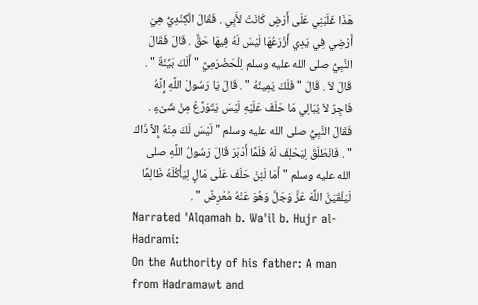هَذَا غَلَبَنِي عَلَى أَرْضٍ كَانَتْ لأَبِي . فَقَالَ الْكِنْدِيُّ هِيَ أَرْضِي فِي يَدِي أَزْرَعُهَا لَيْسَ لَهُ فِيهَا حَقٌّ . قَالَ فَقَالَ النَّبِيُّ صلى الله عليه وسلم لِلْحَضْرَمِيِّ " أَلَكَ بَيِّنَةٌ " . قَالَ لاَ . قَالَ " فَلَكَ يَمِينُهُ " . قَالَ يَا رَسُولَ اللَّهِ إِنَّهُ فَاجِرٌ لاَ يُبَالِي مَا حَلَفَ عَلَيْهِ لَيْسَ يَتَوَرَّعُ مِنْ شَىْءٍ . فَقَالَ النَّبِيُّ صلى الله عليه وسلم " لَيْسَ لَكَ مِنْهُ إِلاَّ ذَاكَ " . فَانْطَلَقَ لِيَحْلِفَ لَهُ فَلَمَّا أَدْبَرَ قَالَ رَسُولُ اللَّهِ صلى الله عليه وسلم " أَمَا لَئِنْ حَلَفَ عَلَى مَالٍ لِيَأْكُلَهُ ظَالِمًا لَيَلْقَيَنَّ اللَّهَ عَزَّ وَجَلَّ وَهُوَ عَنْهُ مُعْرِضٌ " .
Narrated 'Alqamah b. Wa'il b. Hujr al-Hadrami:
On the Authority of his father: A man from Hadramawt and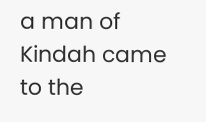a man of Kindah came to the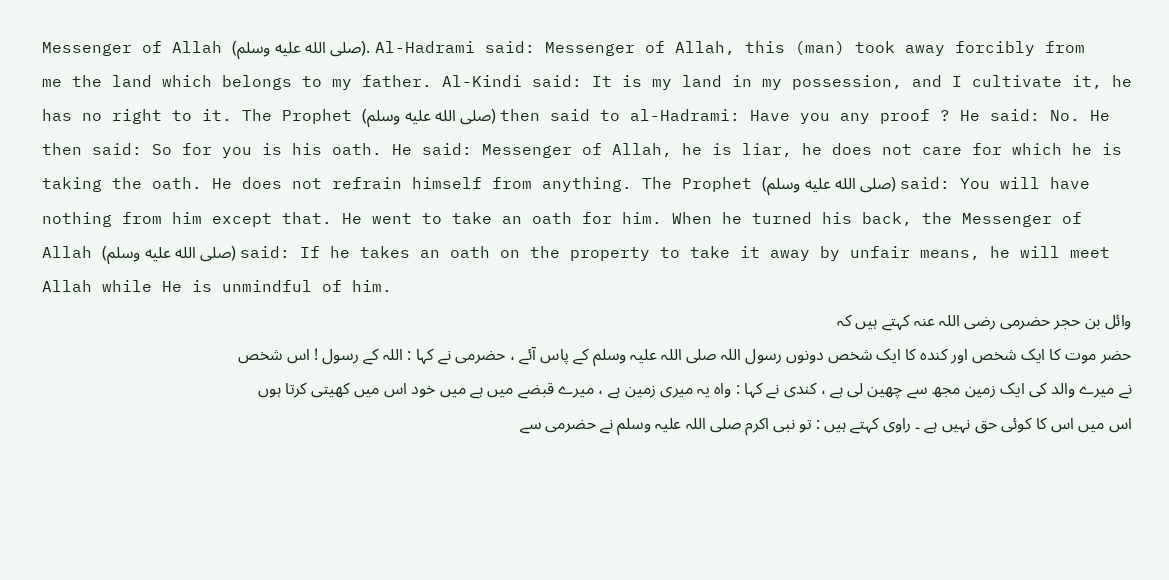Messenger of Allah (صلى الله عليه وسلم). Al-Hadrami said: Messenger of Allah, this (man) took away forcibly from me the land which belongs to my father. Al-Kindi said: It is my land in my possession, and I cultivate it, he has no right to it. The Prophet (صلى الله عليه وسلم) then said to al-Hadrami: Have you any proof ? He said: No. He then said: So for you is his oath. He said: Messenger of Allah, he is liar, he does not care for which he is taking the oath. He does not refrain himself from anything. The Prophet (صلى الله عليه وسلم) said: You will have nothing from him except that. He went to take an oath for him. When he turned his back, the Messenger of Allah (صلى الله عليه وسلم) said: If he takes an oath on the property to take it away by unfair means, he will meet Allah while He is unmindful of him.
وائل بن حجر حضرمی رضی اللہ عنہ کہتے ہیں کہ
حضر موت کا ایک شخص اور کندہ کا ایک شخص دونوں رسول اللہ صلی اللہ علیہ وسلم کے پاس آئے ، حضرمی نے کہا : اللہ کے رسول ! اس شخص نے میرے والد کی ایک زمین مجھ سے چھین لی ہے ، کندی نے کہا : واہ یہ میری زمین ہے ، میرے قبضے میں ہے میں خود اس میں کھیتی کرتا ہوں اس میں اس کا کوئی حق نہیں ہے ۔ راوی کہتے ہیں : تو نبی اکرم صلی اللہ علیہ وسلم نے حضرمی سے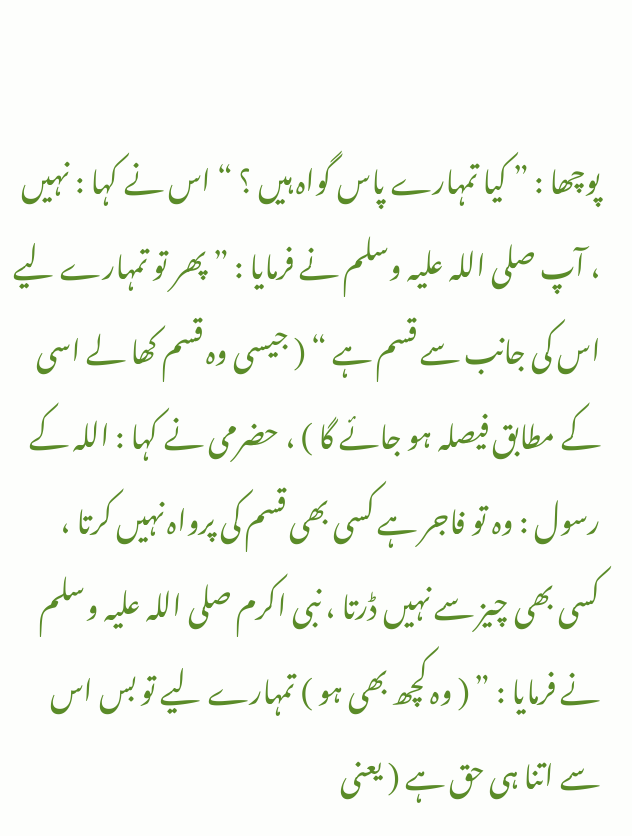پوچھا : ” کیا تمہارے پاس گواہ ہیں ؟ “ اس نے کہا : نہیں ، آپ صلی اللہ علیہ وسلم نے فرمایا : ” پھر تو تمہارے لیے اس کی جانب سے قسم ہے “ ( جیسی وہ قسم کھا لے اسی کے مطابق فیصلہ ہو جائے گا ) ، حضرمی نے کہا : اللہ کے رسول : وہ تو فاجر ہے کسی بھی قسم کی پرواہ نہیں کرتا ، کسی بھی چیز سے نہیں ڈرتا ، نبی اکرم صلی اللہ علیہ وسلم نے فرمایا : ” ( وہ کچھ بھی ہو ) تمہارے لیے تو بس اس سے اتنا ہی حق ہے ( یعنی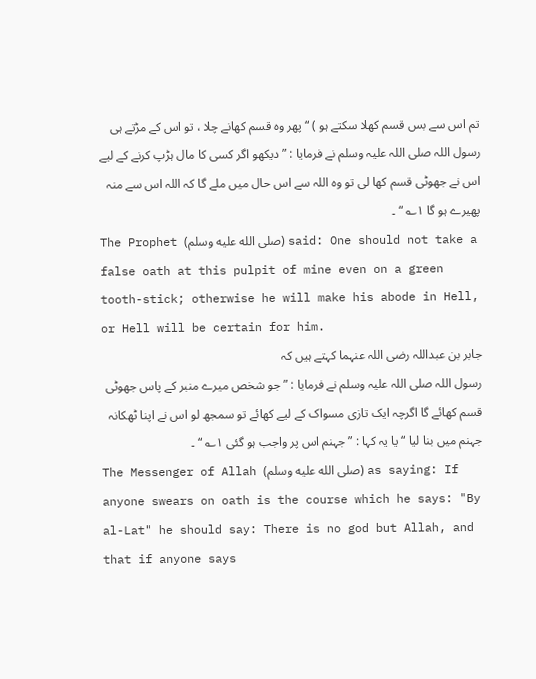تم اس سے بس قسم کھلا سکتے ہو ) “ پھر وہ قسم کھانے چلا ، تو اس کے مڑتے ہی رسول اللہ صلی اللہ علیہ وسلم نے فرمایا : ” دیکھو اگر کسی کا مال ہڑپ کرنے کے لیے اس نے جھوٹی قسم کھا لی تو وہ اللہ سے اس حال میں ملے گا کہ اللہ اس سے منہ پھیرے ہو گا ۱؎ “ ۔
The Prophet (صلى الله عليه وسلم) said: One should not take a false oath at this pulpit of mine even on a green tooth-stick; otherwise he will make his abode in Hell, or Hell will be certain for him.
جابر بن عبداللہ رضی اللہ عنہما کہتے ہیں کہ
رسول اللہ صلی اللہ علیہ وسلم نے فرمایا : ” جو شخص میرے منبر کے پاس جھوٹی قسم کھائے گا اگرچہ ایک تازی مسواک کے لیے کھائے تو سمجھ لو اس نے اپنا ٹھکانہ جہنم میں بنا لیا “ یا یہ کہا : ” جہنم اس پر واجب ہو گئی ۱؎ “ ۔
The Messenger of Allah (صلى الله عليه وسلم) as saying: If anyone swears on oath is the course which he says: "By al-Lat" he should say: There is no god but Allah, and that if anyone says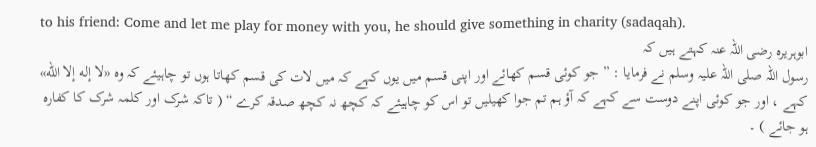to his friend: Come and let me play for money with you, he should give something in charity (sadaqah).
ابوہریرہ رضی اللہ عنہ کہتے ہیں کہ
رسول اللہ صلی اللہ علیہ وسلم نے فرمایا : ” جو کوئی قسم کھائے اور اپنی قسم میں یوں کہے کہ میں لات کی قسم کھاتا ہوں تو چاہیئے کہ وہ «لا إله إلا الله» کہے ، اور جو کوئی اپنے دوست سے کہے کہ آؤ ہم تم جوا کھیلیں تو اس کو چاہیئے کہ کچھ نہ کچھ صدقہ کرے “ ( تاکہ شرک اور کلمہ شرک کا کفارہ ہو جائے ) ۔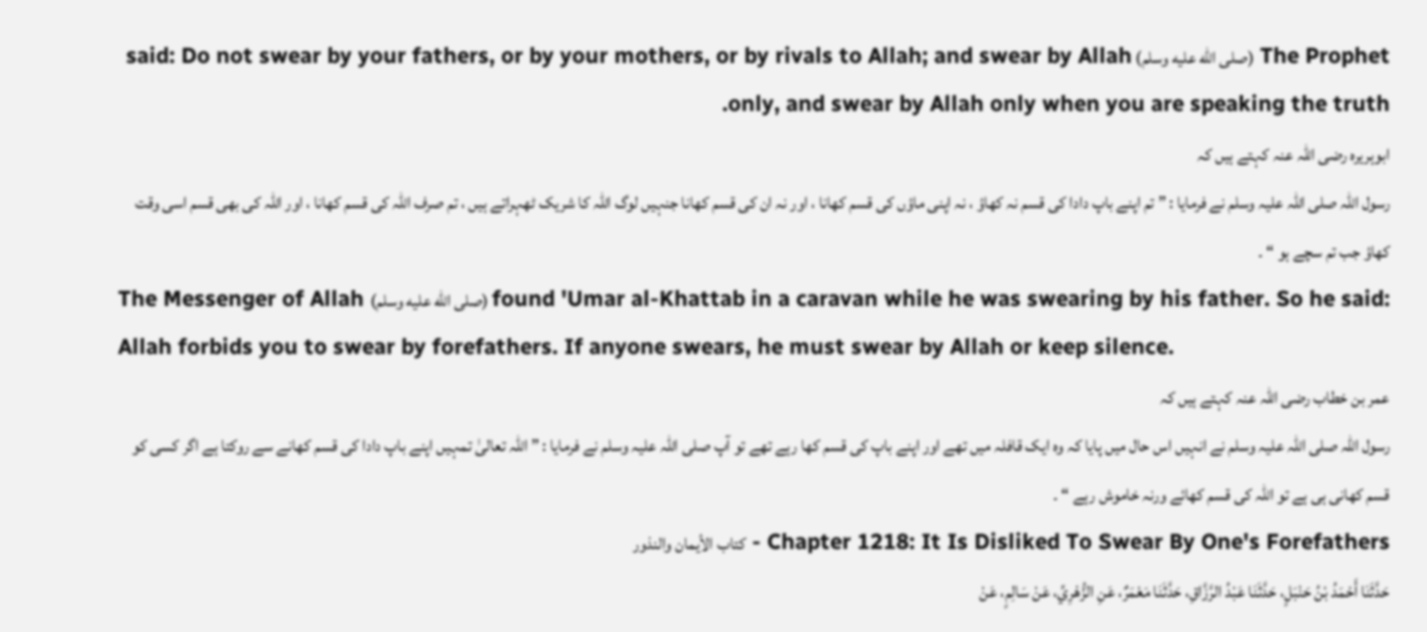The Prophet (صلى الله عليه وسلم) said: Do not swear by your fathers, or by your mothers, or by rivals to Allah; and swear by Allah only, and swear by Allah only when you are speaking the truth.
ابوہریرہ رضی اللہ عنہ کہتے ہیں کہ
رسول اللہ صلی اللہ علیہ وسلم نے فرمایا : ” تم اپنے باپ دادا کی قسم نہ کھاؤ ، نہ اپنی ماؤں کی قسم کھانا ، اور نہ ان کی قسم کھانا جنہیں لوگ اللہ کا شریک ٹھہراتے ہیں ، تم صرف اللہ کی قسم کھانا ، اور اللہ کی بھی قسم اسی وقت کھاؤ جب تم سچے ہو “ ۔
The Messenger of Allah (صلى الله عليه وسلم) found 'Umar al-Khattab in a caravan while he was swearing by his father. So he said: Allah forbids you to swear by forefathers. If anyone swears, he must swear by Allah or keep silence.
عمر بن خطاب رضی اللہ عنہ کہتے ہیں کہ
رسول اللہ صلی اللہ علیہ وسلم نے انہیں اس حال میں پایا کہ وہ ایک قافلہ میں تھے اور اپنے باپ کی قسم کھا رہے تھے تو آپ صلی اللہ علیہ وسلم نے فرمایا : ” اللہ تعالیٰ تمہیں اپنے باپ دادا کی قسم کھانے سے روکتا ہے اگر کسی کو قسم کھانی ہی ہے تو اللہ کی قسم کھائے ورنہ خاموش رہے “ ۔
Chapter 1218: It Is Disliked To Swear By One's Forefathers - كتاب الأيمان والنذور
حَدَّثَنَا أَحْمَدُ بْنُ حَنْبَلٍ، حَدَّثَنَا عَبْدُ الرَّزَّاقِ، حَدَّثَنَا مَعْمَرٌ، عَنِ الزُّهْرِيِّ، عَنْ سَالِمٍ، عَنْ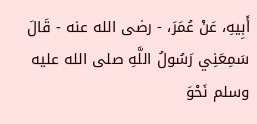أَبِيهِ، عَنْ عُمَرَ، - رضى الله عنه - قَالَ سَمِعَنِي رَسُولُ اللَّهِ صلى الله عليه وسلم نَحْوَ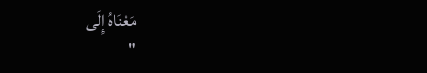مَعْنَاهُ إِلَى
"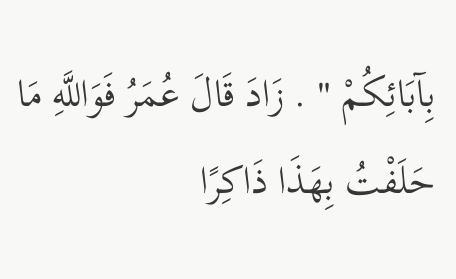بِآبَائِكُمْ " . زَادَ قَالَ عُمَرُ فَوَاللَّهِ مَا حَلَفْتُ بِهَذَا ذَاكِرًا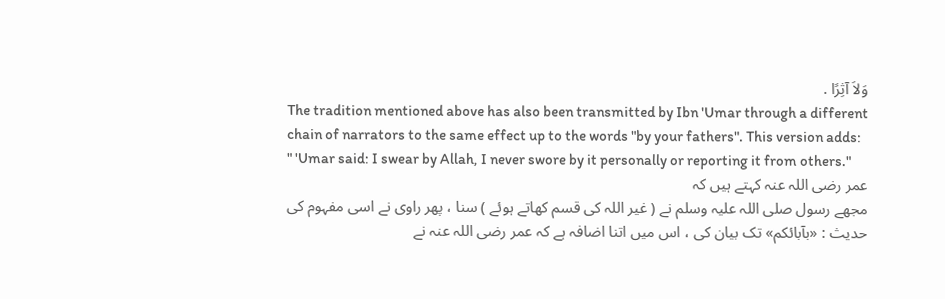وَلاَ آثِرًا .
The tradition mentioned above has also been transmitted by Ibn 'Umar through a different chain of narrators to the same effect up to the words "by your fathers". This version adds:
" 'Umar said: I swear by Allah, I never swore by it personally or reporting it from others."
عمر رضی اللہ عنہ کہتے ہیں کہ
مجھے رسول صلی اللہ علیہ وسلم نے ( غیر اللہ کی قسم کھاتے ہوئے ) سنا ، پھر راوی نے اسی مفہوم کی حدیث : «بآبائكم» تک بیان کی ، اس میں اتنا اضافہ ہے کہ عمر رضی اللہ عنہ نے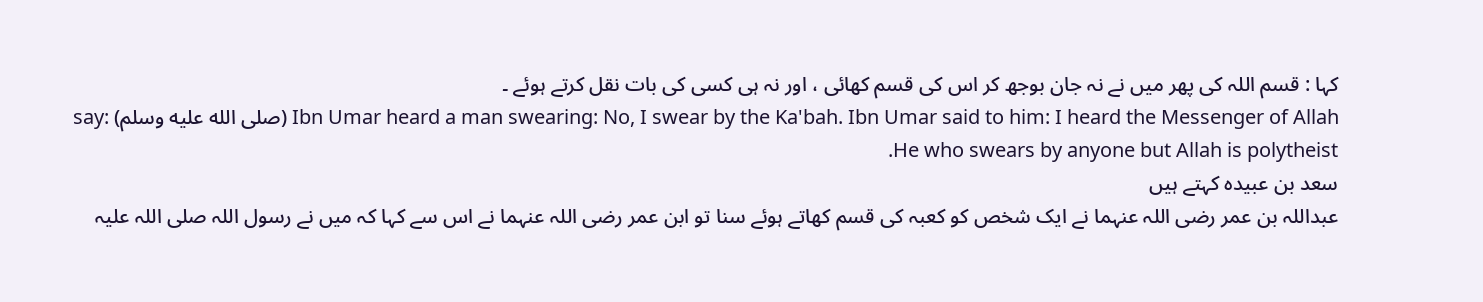کہا : قسم اللہ کی پھر میں نے نہ جان بوجھ کر اس کی قسم کھائی ، اور نہ ہی کسی کی بات نقل کرتے ہوئے ۔
Ibn Umar heard a man swearing: No, I swear by the Ka'bah. Ibn Umar said to him: I heard the Messenger of Allah (صلى الله عليه وسلم) say: He who swears by anyone but Allah is polytheist.
سعد بن عبیدہ کہتے ہیں
عبداللہ بن عمر رضی اللہ عنہما نے ایک شخص کو کعبہ کی قسم کھاتے ہوئے سنا تو ابن عمر رضی اللہ عنہما نے اس سے کہا کہ میں نے رسول اللہ صلی اللہ علیہ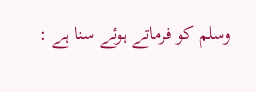وسلم کو فرماتے ہوئے سنا ہے :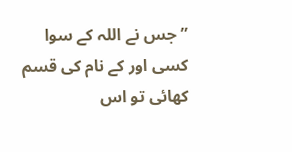” جس نے اللہ کے سوا کسی اور کے نام کی قسم کھائی تو اس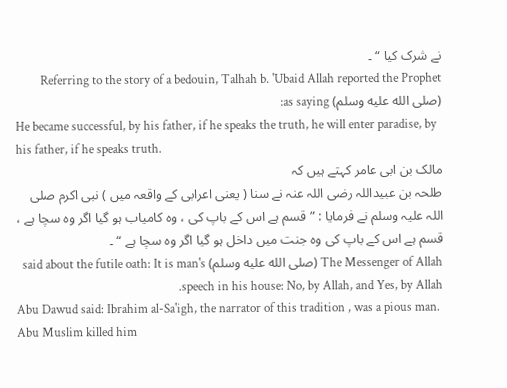نے شرک کیا “ ۔
Referring to the story of a bedouin, Talhah b. 'Ubaid Allah reported the Prophet (صلى الله عليه وسلم) as saying:
He became successful, by his father, if he speaks the truth, he will enter paradise, by his father, if he speaks truth.
مالک بن ابی عامر کہتے ہیں کہ
طلحہ بن عبیداللہ رضی اللہ عنہ نے سنا ( یعنی اعرابی کے واقعہ میں ) نبی اکرم صلی اللہ علیہ وسلم نے فرمایا : ” قسم ہے اس کے باپ کی ، وہ کامیاب ہو گیا اگر وہ سچا ہے ، قسم ہے اس کے باپ کی وہ جنت میں داخل ہو گیا اگر وہ سچا ہے “ ۔
The Messenger of Allah (صلى الله عليه وسلم) said about the futile oath: It is man's speech in his house: No, by Allah, and Yes, by Allah.
Abu Dawud said: Ibrahim al-Sa'igh, the narrator of this tradition , was a pious man. Abu Muslim killed him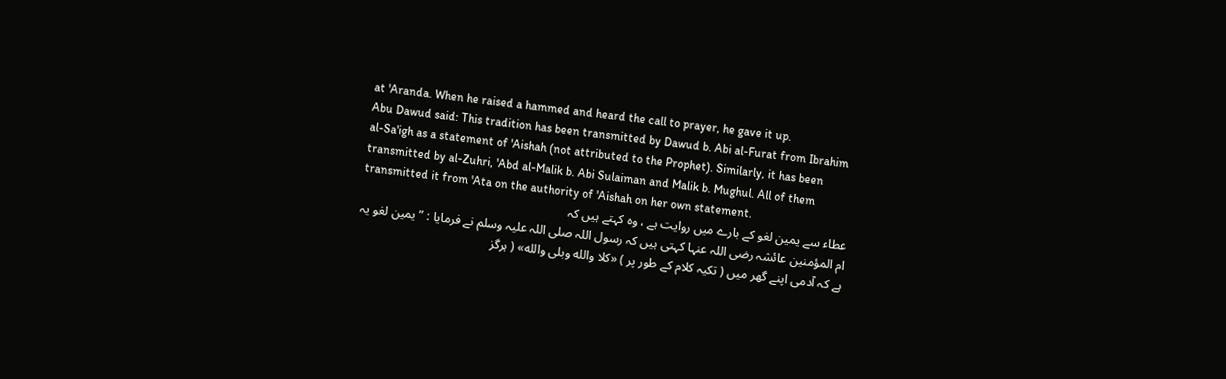at 'Aranda. When he raised a hammed and heard the call to prayer, he gave it up.
Abu Dawud said: This tradition has been transmitted by Dawud b. Abi al-Furat from Ibrahim al-Sa'igh as a statement of 'Aishah (not attributed to the Prophet). Similarly, it has been transmitted by al-Zuhri, 'Abd al-Malik b. Abi Sulaiman and Malik b. Mughul. All of them transmitted it from 'Ata on the authority of 'Aishah on her own statement.
عطاء سے یمین لغو کے بارے میں روایت ہے ، وہ کہتے ہیں کہ
ام المؤمنین عائشہ رضی اللہ عنہا کہتی ہیں کہ رسول اللہ صلی اللہ علیہ وسلم نے فرمایا : ” یمین لغو یہ ہے کہ آدمی اپنے گھر میں ( تکیہ کلام کے طور پر ) «كلا والله وبلى والله» ( ہرگز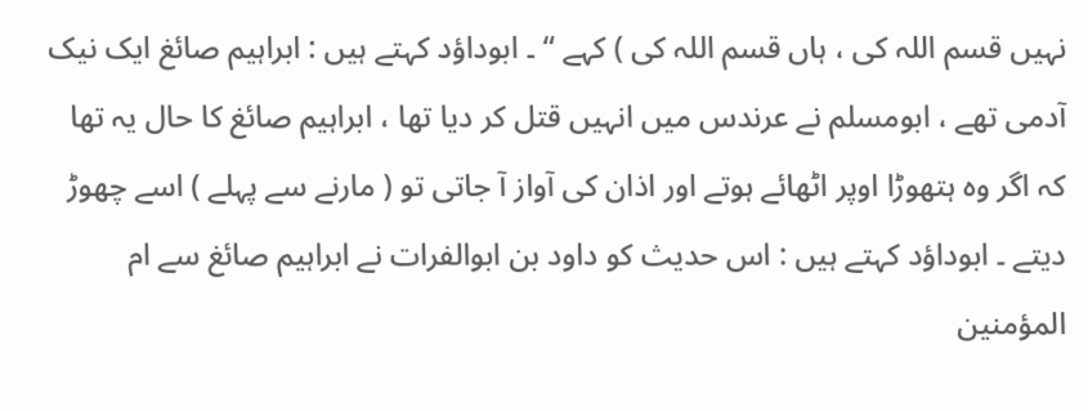نہیں قسم اللہ کی ، ہاں قسم اللہ کی ) کہے “ ۔ ابوداؤد کہتے ہیں : ابراہیم صائغ ایک نیک آدمی تھے ، ابومسلم نے عرندس میں انہیں قتل کر دیا تھا ، ابراہیم صائغ کا حال یہ تھا کہ اگر وہ ہتھوڑا اوپر اٹھائے ہوتے اور اذان کی آواز آ جاتی تو ( مارنے سے پہلے ) اسے چھوڑ دیتے ۔ ابوداؤد کہتے ہیں : اس حدیث کو داود بن ابوالفرات نے ابراہیم صائغ سے ام المؤمنین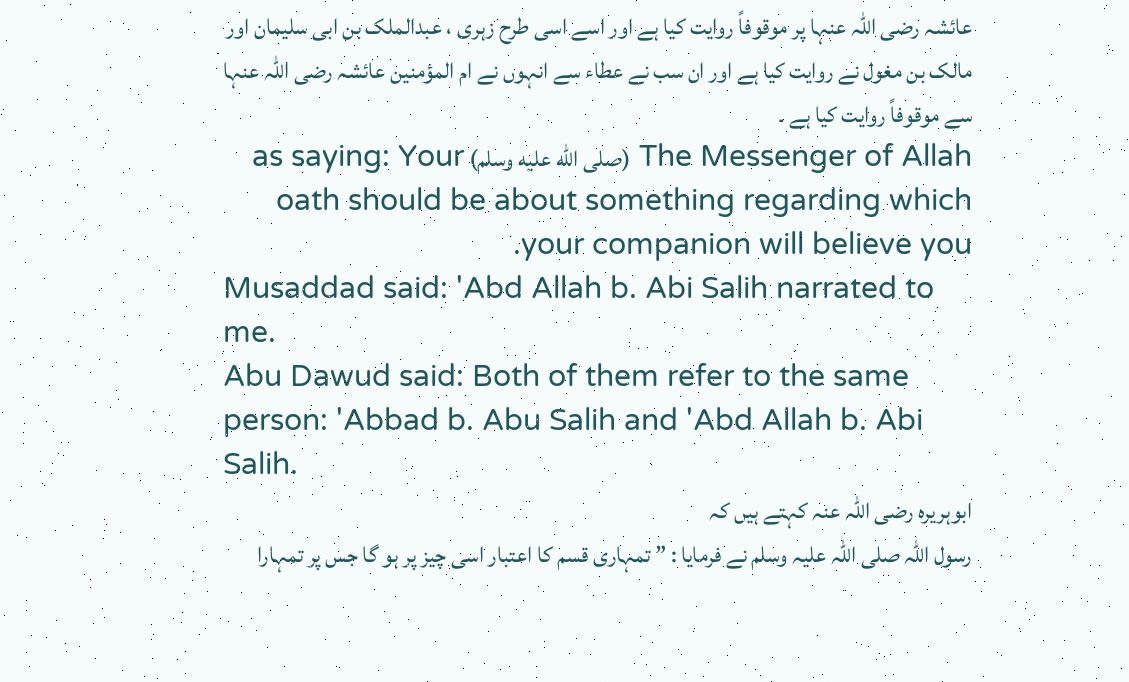عائشہ رضی اللہ عنہا پر موقوفاً روایت کیا ہے اور اسے اسی طرح زہری ، عبدالملک بن ابی سلیمان اور مالک بن مغول نے روایت کیا ہے اور ان سب نے عطاء سے انہوں نے ام المؤمنین عائشہ رضی اللہ عنہا سے موقوفاً روایت کیا ہے ۔
The Messenger of Allah (صلى الله عليه وسلم) as saying: Your oath should be about something regarding which your companion will believe you.
Musaddad said: 'Abd Allah b. Abi Salih narrated to me.
Abu Dawud said: Both of them refer to the same person: 'Abbad b. Abu Salih and 'Abd Allah b. Abi Salih.
ابوہریرہ رضی اللہ عنہ کہتے ہیں کہ
رسول اللہ صلی اللہ علیہ وسلم نے فرمایا : ” تمہاری قسم کا اعتبار اسی چیز پر ہو گا جس پر تمہارا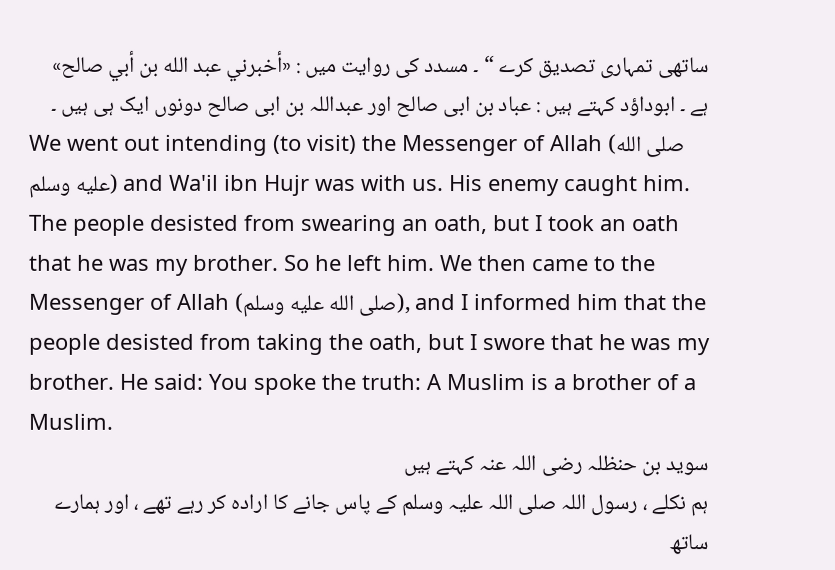ساتھی تمہاری تصدیق کرے “ ۔ مسدد کی روایت میں : «أخبرني عبد الله بن أبي صالح» ہے ۔ ابوداؤد کہتے ہیں : عباد بن ابی صالح اور عبداللہ بن ابی صالح دونوں ایک ہی ہیں ۔
We went out intending (to visit) the Messenger of Allah (صلى الله عليه وسلم) and Wa'il ibn Hujr was with us. His enemy caught him. The people desisted from swearing an oath, but I took an oath that he was my brother. So he left him. We then came to the Messenger of Allah (صلى الله عليه وسلم), and I informed him that the people desisted from taking the oath, but I swore that he was my brother. He said: You spoke the truth: A Muslim is a brother of a Muslim.
سوید بن حنظلہ رضی اللہ عنہ کہتے ہیں
ہم نکلے ، رسول اللہ صلی اللہ علیہ وسلم کے پاس جانے کا ارادہ کر رہے تھے ، اور ہمارے ساتھ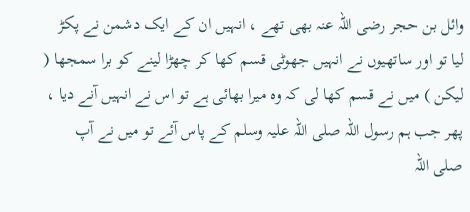وائل بن حجر رضی اللہ عنہ بھی تھے ، انہیں ان کے ایک دشمن نے پکڑ لیا تو اور ساتھیوں نے انہیں جھوٹی قسم کھا کر چھڑا لینے کو برا سمجھا ( لیکن ) میں نے قسم کھا لی کہ وہ میرا بھائی ہے تو اس نے انہیں آنے دیا ، پھر جب ہم رسول اللہ صلی اللہ علیہ وسلم کے پاس آئے تو میں نے آپ صلی اللہ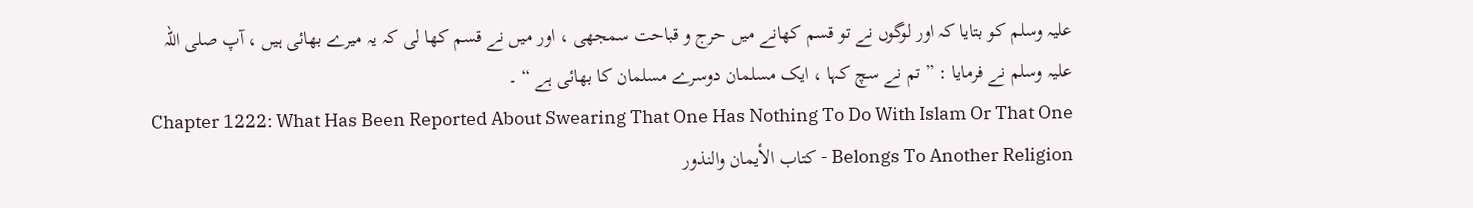علیہ وسلم کو بتایا کہ اور لوگوں نے تو قسم کھانے میں حرج و قباحت سمجھی ، اور میں نے قسم کھا لی کہ یہ میرے بھائی ہیں ، آپ صلی اللہ علیہ وسلم نے فرمایا : ” تم نے سچ کہا ، ایک مسلمان دوسرے مسلمان کا بھائی ہے “ ۔
Chapter 1222: What Has Been Reported About Swearing That One Has Nothing To Do With Islam Or That One Belongs To Another Religion - كتاب الأيمان والنذور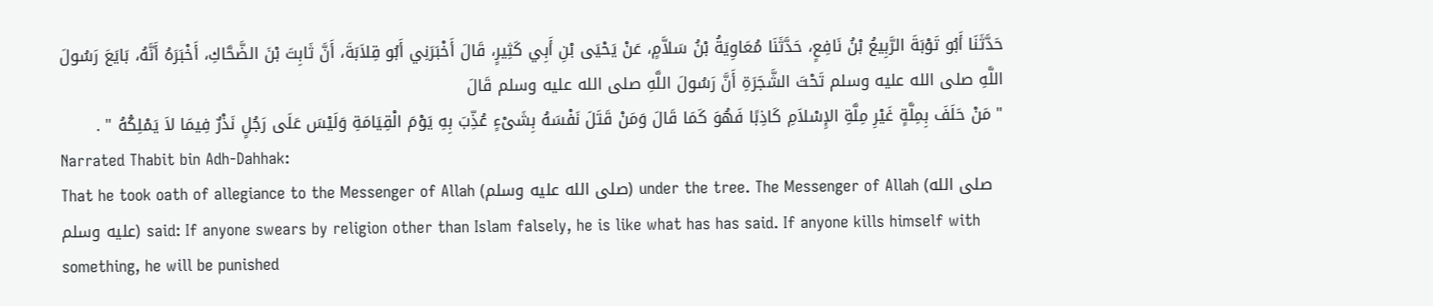حَدَّثَنَا أَبُو تَوْبَةَ الرَّبِيعُ بْنُ نَافِعٍ، حَدَّثَنَا مُعَاوِيَةُ بْنُ سَلاَّمٍ، عَنْ يَحْيَى بْنِ أَبِي كَثِيرٍ، قَالَ أَخْبَرَنِي أَبُو قِلاَبَةَ، أَنَّ ثَابِتَ بْنَ الضَّحَّاكِ، أَخْبَرَهُ أَنَّهُ، بَايَعَ رَسُولَ اللَّهِ صلى الله عليه وسلم تَحْتَ الشَّجَرَةِ أَنَّ رَسُولَ اللَّهِ صلى الله عليه وسلم قَالَ
" مَنْ حَلَفَ بِمِلَّةٍ غَيْرِ مِلَّةِ الإِسْلاَمِ كَاذِبًا فَهُوَ كَمَا قَالَ وَمَنْ قَتَلَ نَفْسَهُ بِشَىْءٍ عُذِّبَ بِهِ يَوْمَ الْقِيَامَةِ وَلَيْسَ عَلَى رَجُلٍ نَذْرٌ فِيمَا لاَ يَمْلِكُهُ " .
Narrated Thabit bin Adh-Dahhak:
That he took oath of allegiance to the Messenger of Allah (صلى الله عليه وسلم) under the tree. The Messenger of Allah (صلى الله عليه وسلم) said: If anyone swears by religion other than Islam falsely, he is like what has has said. If anyone kills himself with something, he will be punished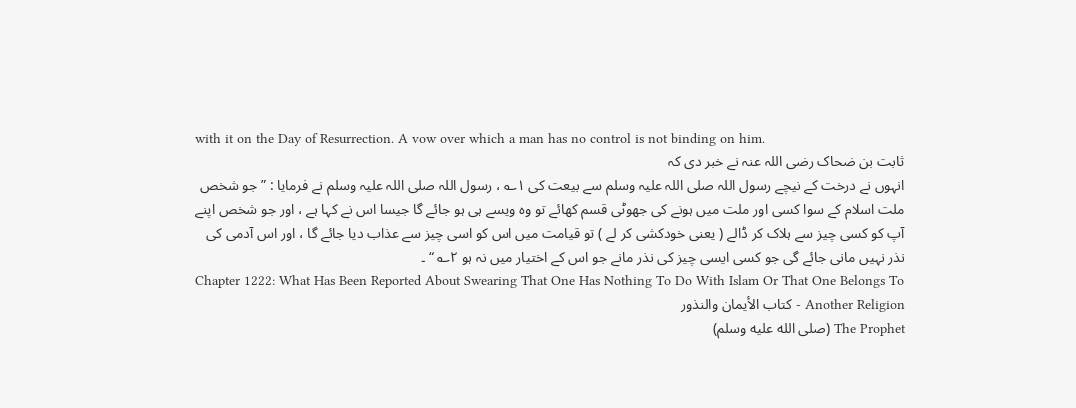with it on the Day of Resurrection. A vow over which a man has no control is not binding on him.
ثابت بن ضحاک رضی اللہ عنہ نے خبر دی کہ
انہوں نے درخت کے نیچے رسول اللہ صلی اللہ علیہ وسلم سے بیعت کی ۱؎ ، رسول اللہ صلی اللہ علیہ وسلم نے فرمایا : ” جو شخص ملت اسلام کے سوا کسی اور ملت میں ہونے کی جھوٹی قسم کھائے تو وہ ویسے ہی ہو جائے گا جیسا اس نے کہا ہے ، اور جو شخص اپنے آپ کو کسی چیز سے ہلاک کر ڈالے ( یعنی خودکشی کر لے ) تو قیامت میں اس کو اسی چیز سے عذاب دیا جائے گا ، اور اس آدمی کی نذر نہیں مانی جائے گی جو کسی ایسی چیز کی نذر مانے جو اس کے اختیار میں نہ ہو ۲؎ “ ۔
Chapter 1222: What Has Been Reported About Swearing That One Has Nothing To Do With Islam Or That One Belongs To Another Religion - كتاب الأيمان والنذور
The Prophet (صلى الله عليه وسلم)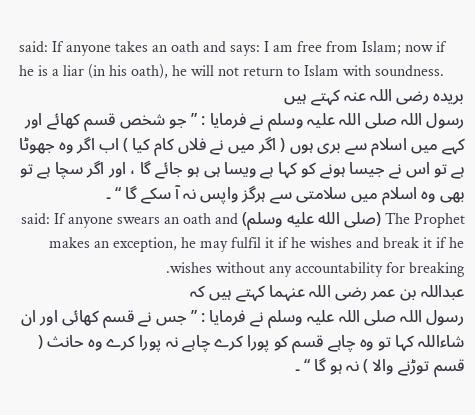said: If anyone takes an oath and says: I am free from Islam; now if he is a liar (in his oath), he will not return to Islam with soundness.
بریدہ رضی اللہ عنہ کہتے ہیں
رسول اللہ صلی اللہ علیہ وسلم نے فرمایا : ” جو شخص قسم کھائے اور کہے میں اسلام سے بری ہوں ( اگر میں نے فلاں کام کیا ) اب اگر وہ جھوٹا ہے تو اس نے جیسا ہونے کو کہا ہے ویسا ہی ہو جائے گا ، اور اگر سچا ہے تو بھی وہ اسلام میں سلامتی سے ہرگز واپس نہ آ سکے گا “ ۔
The Prophet (صلى الله عليه وسلم) said: If anyone swears an oath and makes an exception, he may fulfil it if he wishes and break it if he wishes without any accountability for breaking.
عبداللہ بن عمر رضی اللہ عنہما کہتے ہیں کہ
رسول اللہ صلی اللہ علیہ وسلم نے فرمایا : ” جس نے قسم کھائی اور ان شاءاللہ کہا تو وہ چاہے قسم کو پورا کرے چاہے نہ پورا کرے وہ حانث ( قسم توڑنے والا ) نہ ہو گا “ ۔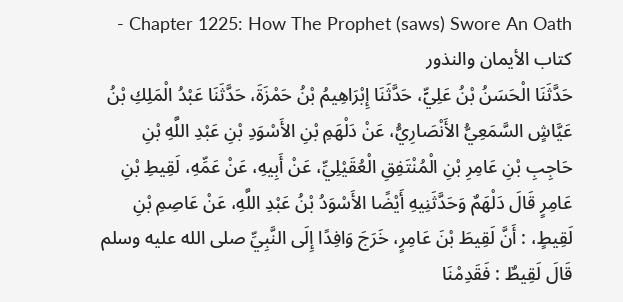Chapter 1225: How The Prophet (saws) Swore An Oath - كتاب الأيمان والنذور
حَدَّثَنَا الْحَسَنُ بْنُ عَلِيٍّ، حَدَّثَنَا إِبْرَاهِيمُ بْنُ حَمْزَةَ، حَدَّثَنَا عَبْدُ الْمَلِكِ بْنُ عَيَّاشٍ السَّمَعِيُّ الأَنْصَارِيُّ، عَنْ دَلْهَمِ بْنِ الأَسْوَدِ بْنِ عَبْدِ اللَّهِ بْنِ حَاجِبِ بْنِ عَامِرِ بْنِ الْمُنْتَفِقِ الْعُقَيْلِيِّ، عَنْ أَبِيهِ، عَنْ عَمِّهِ، لَقِيطِ بْنِ عَامِرٍ قَالَ دَلْهَمٌ وَحَدَّثَنِيهِ أَيْضًا الأَسْوَدُ بْنُ عَبْدِ اللَّهِ، عَنْ عَاصِمِ بْنِ لَقِيطٍ، : أَنَّ لَقِيطَ بْنَ عَامِرٍ، خَرَجَ وَافِدًا إِلَى النَّبِيِّ صلى الله عليه وسلم قَالَ لَقِيطٌ : فَقَدِمْنَا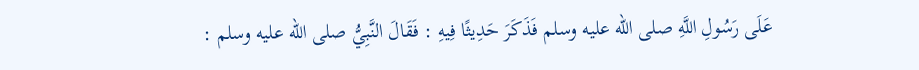عَلَى رَسُولِ اللَّهِ صلى الله عليه وسلم فَذَكَرَ حَدِيثًا فِيهِ : فَقَالَ النَّبِيُّ صلى الله عليه وسلم :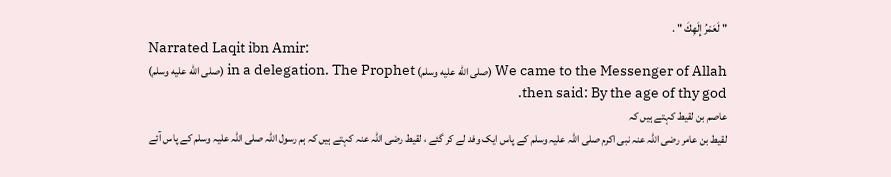" لَعَمْرُ إِلَهِكَ " .
Narrated Laqit ibn Amir:
We came to the Messenger of Allah (صلى الله عليه وسلم) in a delegation. The Prophet (صلى الله عليه وسلم) then said: By the age of thy god.
عاصم بن لقیط کہتے ہیں کہ
لقیط بن عامر رضی اللہ عنہ نبی اکرم صلی اللہ علیہ وسلم کے پاس ایک وفد لے کر گئے ، لقیط رضی اللہ عنہ کہتے ہیں کہ ہم رسول اللہ صلی اللہ علیہ وسلم کے پاس آئے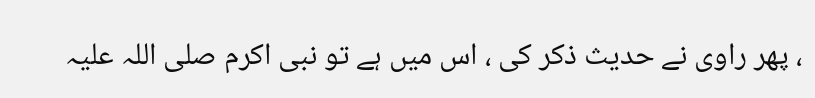، پھر راوی نے حدیث ذکر کی ، اس میں ہے تو نبی اکرم صلی اللہ علیہ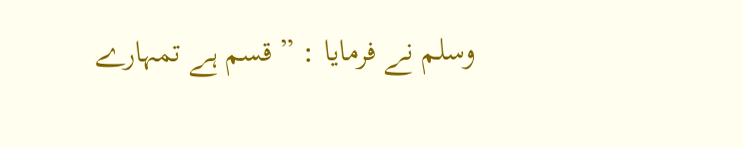وسلم نے فرمایا : ” قسم ہے تمہارے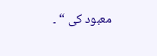معبود کی “ ۔